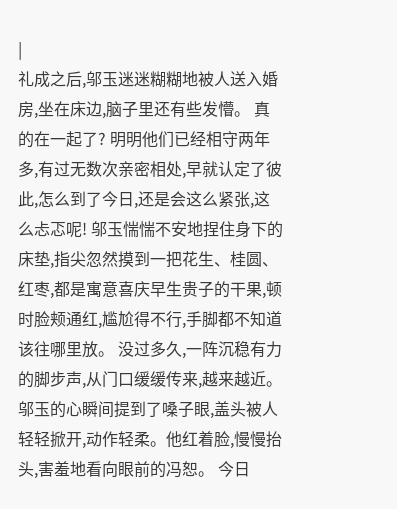|
礼成之后,邬玉迷迷糊糊地被人送入婚房,坐在床边,脑子里还有些发懵。 真的在一起了? 明明他们已经相守两年多,有过无数次亲密相处,早就认定了彼此,怎么到了今日,还是会这么紧张,这么忐忑呢! 邬玉惴惴不安地捏住身下的床垫,指尖忽然摸到一把花生、桂圆、红枣,都是寓意喜庆早生贵子的干果,顿时脸颊通红,尴尬得不行,手脚都不知道该往哪里放。 没过多久,一阵沉稳有力的脚步声,从门口缓缓传来,越来越近。 邬玉的心瞬间提到了嗓子眼,盖头被人轻轻掀开,动作轻柔。他红着脸,慢慢抬头,害羞地看向眼前的冯恕。 今日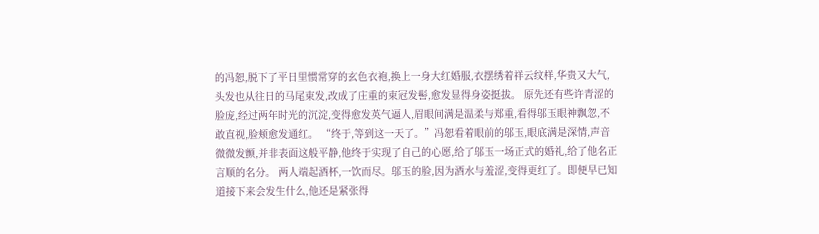的冯恕,脱下了平日里惯常穿的玄色衣袍,换上一身大红婚服,衣摆绣着祥云纹样,华贵又大气,头发也从往日的马尾束发,改成了庄重的束冠发髻,愈发显得身姿挺拔。 原先还有些许青涩的脸庞,经过两年时光的沉淀,变得愈发英气逼人,眉眼间满是温柔与郑重,看得邬玉眼神飘忽,不敢直视,脸颊愈发通红。 “终于,等到这一天了。”冯恕看着眼前的邬玉,眼底满是深情,声音微微发颤,并非表面这般平静,他终于实现了自己的心愿,给了邬玉一场正式的婚礼,给了他名正言顺的名分。 两人端起酒杯,一饮而尽。邬玉的脸,因为酒水与羞涩,变得更红了。即便早已知道接下来会发生什么,他还是紧张得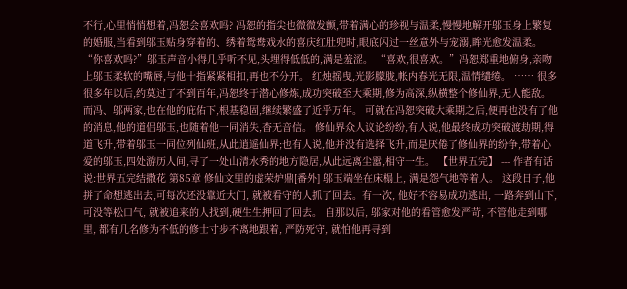不行,心里悄悄想着,冯恕会喜欢吗? 冯恕的指尖也微微发颤,带着满心的珍视与温柔,慢慢地解开邬玉身上繁复的婚服,当看到邬玉贴身穿着的、绣着鸳鸯戏水的喜庆红肚兜时,眼底闪过一丝意外与宠溺,眸光愈发温柔。 “你喜欢吗?”邬玉声音小得几乎听不见,头埋得低低的,满是羞涩。 “喜欢,很喜欢。”冯恕郑重地俯身,亲吻上邬玉柔软的嘴唇,与他十指紧紧相扣,再也不分开。 红烛摇曳,光影朦胧,帐内春光无限,温情缱绻。 …… 很多很多年以后,约莫过了不到百年,冯恕终于潜心修炼,成功突破至大乘期,修为高深,纵横整个修仙界,无人能敌。而冯、邬两家,也在他的庇佑下,根基稳固,继续繁盛了近乎万年。 可就在冯恕突破大乘期之后,便再也没有了他的消息,他的道侣邬玉,也随着他一同消失,杳无音信。 修仙界众人议论纷纷,有人说,他最终成功突破渡劫期,得道飞升,带着邬玉一同位列仙班,从此逍遥仙界;也有人说,他并没有选择飞升,而是厌倦了修仙界的纷争,带着心爱的邬玉,四处游历人间,寻了一处山清水秀的地方隐居,从此远离尘嚣,相守一生。 【世界五完】 --- 作者有话说:世界五完结撒花 第85章 修仙文里的虚荣炉鼎[番外] 邬玉端坐在床榻上, 满是怨气地等着人。 这段日子,他拼了命想逃出去,可每次还没靠近大门, 就被看守的人抓了回去。有一次, 他好不容易成功逃出, 一路奔到山下,可没等松口气, 就被追来的人找到,硬生生押回了回去。 自那以后, 邬家对他的看管愈发严苛, 不管他走到哪里, 都有几名修为不低的修士寸步不离地跟着, 严防死守, 就怕他再寻到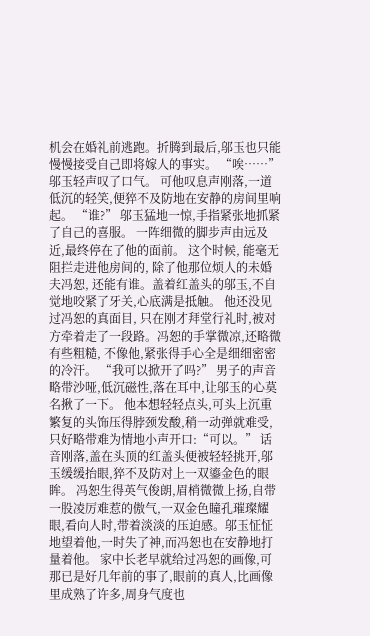机会在婚礼前逃跑。折腾到最后,邬玉也只能慢慢接受自己即将嫁人的事实。 “唉……” 邬玉轻声叹了口气。 可他叹息声刚落,一道低沉的轻笑,便猝不及防地在安静的房间里响起。 “谁?” 邬玉猛地一惊,手指紧张地抓紧了自己的喜服。 一阵细微的脚步声由远及近,最终停在了他的面前。 这个时候, 能毫无阻拦走进他房间的, 除了他那位烦人的未婚夫冯恕, 还能有谁。盖着红盖头的邬玉,不自觉地咬紧了牙关,心底满是抵触。 他还没见过冯恕的真面目, 只在刚才拜堂行礼时,被对方牵着走了一段路。冯恕的手掌微凉,还略微有些粗糙, 不像他,紧张得手心全是细细密密的冷汗。 “我可以掀开了吗?” 男子的声音略带沙哑,低沉磁性,落在耳中,让邬玉的心莫名揪了一下。 他本想轻轻点头,可头上沉重繁复的头饰压得脖颈发酸,稍一动弹就难受,只好略带难为情地小声开口:“可以。” 话音刚落,盖在头顶的红盖头便被轻轻挑开,邬玉缓缓抬眼,猝不及防对上一双鎏金色的眼眸。 冯恕生得英气俊朗,眉梢微微上扬,自带一股凌厉难惹的傲气,一双金色瞳孔璀璨耀眼,看向人时,带着淡淡的压迫感。邬玉怔怔地望着他,一时失了神,而冯恕也在安静地打量着他。 家中长老早就给过冯恕的画像,可那已是好几年前的事了,眼前的真人,比画像里成熟了许多,周身气度也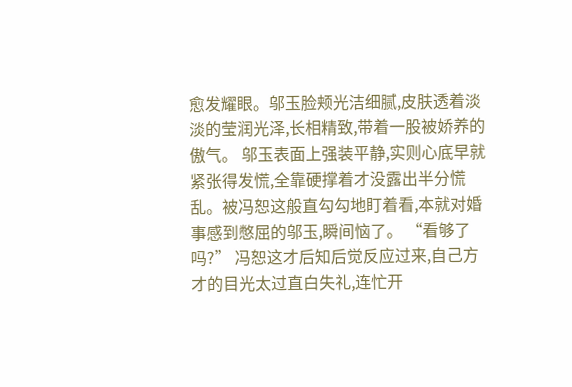愈发耀眼。邬玉脸颊光洁细腻,皮肤透着淡淡的莹润光泽,长相精致,带着一股被娇养的傲气。 邬玉表面上强装平静,实则心底早就紧张得发慌,全靠硬撑着才没露出半分慌乱。被冯恕这般直勾勾地盯着看,本就对婚事感到憋屈的邬玉,瞬间恼了。 “看够了吗?” 冯恕这才后知后觉反应过来,自己方才的目光太过直白失礼,连忙开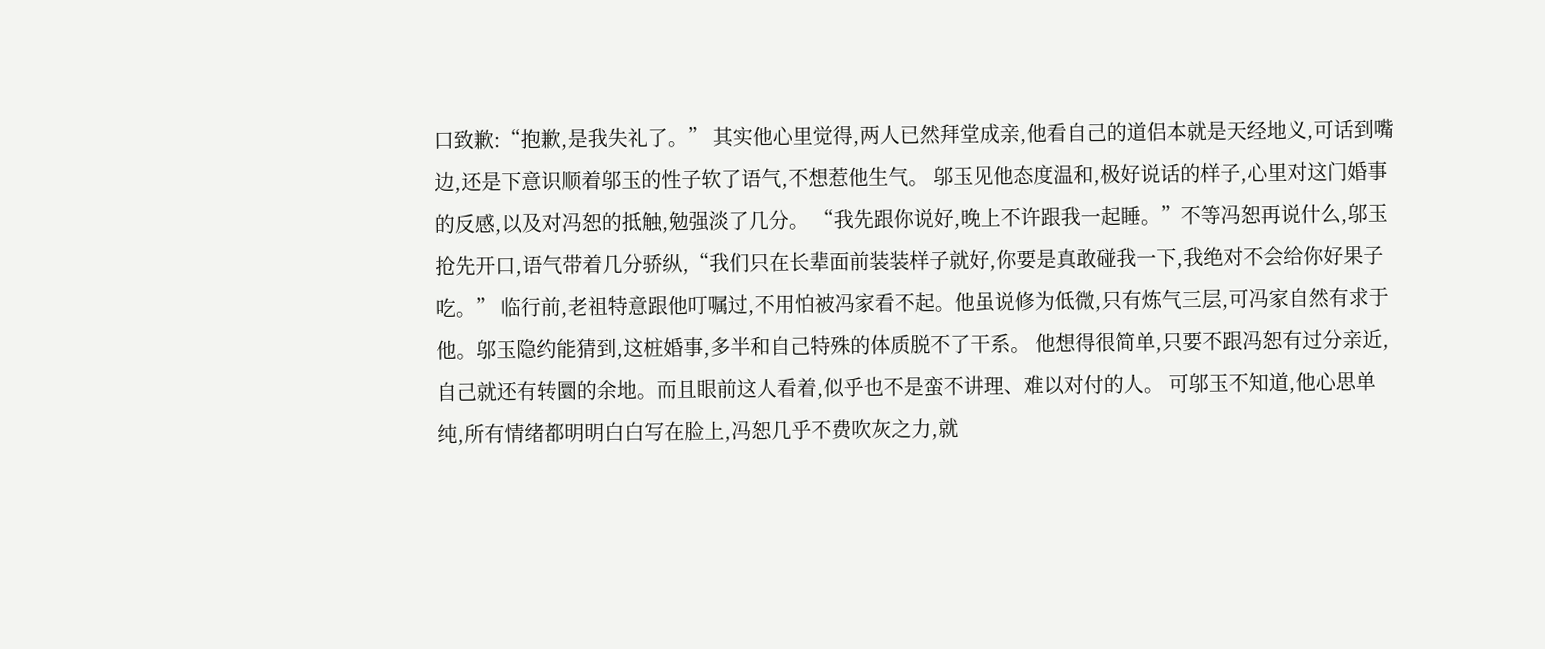口致歉:“抱歉,是我失礼了。” 其实他心里觉得,两人已然拜堂成亲,他看自己的道侣本就是天经地义,可话到嘴边,还是下意识顺着邬玉的性子软了语气,不想惹他生气。 邬玉见他态度温和,极好说话的样子,心里对这门婚事的反感,以及对冯恕的抵触,勉强淡了几分。 “我先跟你说好,晚上不许跟我一起睡。”不等冯恕再说什么,邬玉抢先开口,语气带着几分骄纵,“我们只在长辈面前装装样子就好,你要是真敢碰我一下,我绝对不会给你好果子吃。” 临行前,老祖特意跟他叮嘱过,不用怕被冯家看不起。他虽说修为低微,只有炼气三层,可冯家自然有求于他。邬玉隐约能猜到,这桩婚事,多半和自己特殊的体质脱不了干系。 他想得很简单,只要不跟冯恕有过分亲近,自己就还有转圜的余地。而且眼前这人看着,似乎也不是蛮不讲理、难以对付的人。 可邬玉不知道,他心思单纯,所有情绪都明明白白写在脸上,冯恕几乎不费吹灰之力,就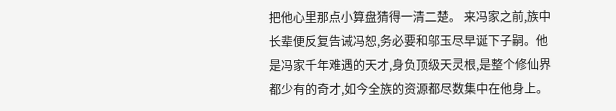把他心里那点小算盘猜得一清二楚。 来冯家之前,族中长辈便反复告诫冯恕,务必要和邬玉尽早诞下子嗣。他是冯家千年难遇的天才,身负顶级天灵根,是整个修仙界都少有的奇才,如今全族的资源都尽数集中在他身上。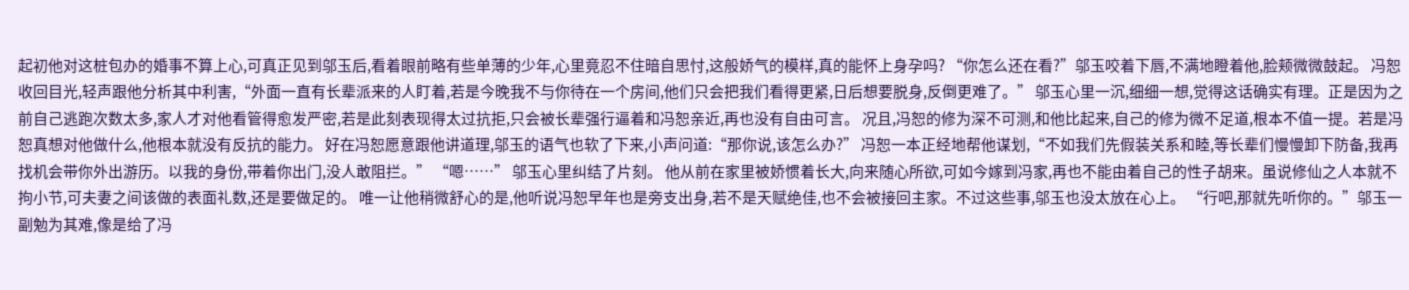起初他对这桩包办的婚事不算上心,可真正见到邬玉后,看着眼前略有些单薄的少年,心里竟忍不住暗自思忖,这般娇气的模样,真的能怀上身孕吗? “你怎么还在看?”邬玉咬着下唇,不满地瞪着他,脸颊微微鼓起。 冯恕收回目光,轻声跟他分析其中利害,“外面一直有长辈派来的人盯着,若是今晚我不与你待在一个房间,他们只会把我们看得更紧,日后想要脱身,反倒更难了。” 邬玉心里一沉,细细一想,觉得这话确实有理。正是因为之前自己逃跑次数太多,家人才对他看管得愈发严密,若是此刻表现得太过抗拒,只会被长辈强行逼着和冯恕亲近,再也没有自由可言。 况且,冯恕的修为深不可测,和他比起来,自己的修为微不足道,根本不值一提。若是冯恕真想对他做什么,他根本就没有反抗的能力。 好在冯恕愿意跟他讲道理,邬玉的语气也软了下来,小声问道:“那你说,该怎么办?” 冯恕一本正经地帮他谋划,“不如我们先假装关系和睦,等长辈们慢慢卸下防备,我再找机会带你外出游历。以我的身份,带着你出门,没人敢阻拦。” “嗯……” 邬玉心里纠结了片刻。 他从前在家里被娇惯着长大,向来随心所欲,可如今嫁到冯家,再也不能由着自己的性子胡来。虽说修仙之人本就不拘小节,可夫妻之间该做的表面礼数,还是要做足的。 唯一让他稍微舒心的是,他听说冯恕早年也是旁支出身,若不是天赋绝佳,也不会被接回主家。不过这些事,邬玉也没太放在心上。 “行吧,那就先听你的。”邬玉一副勉为其难,像是给了冯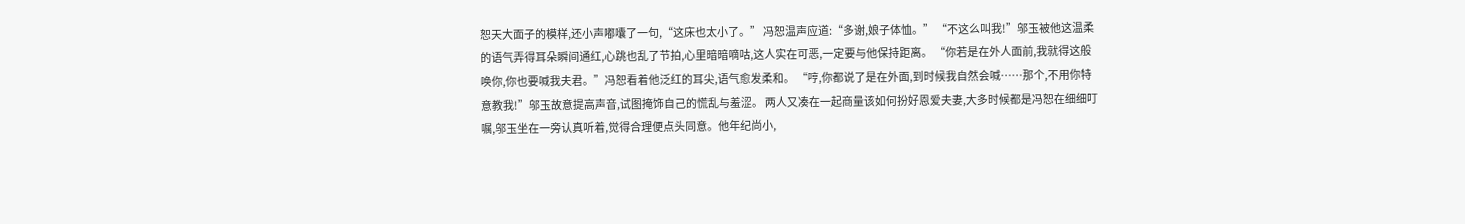恕天大面子的模样,还小声嘟囔了一句,“这床也太小了。” 冯恕温声应道:“多谢,娘子体恤。” “不这么叫我!”邬玉被他这温柔的语气弄得耳朵瞬间通红,心跳也乱了节拍,心里暗暗嘀咕,这人实在可恶,一定要与他保持距离。 “你若是在外人面前,我就得这般唤你,你也要喊我夫君。”冯恕看着他泛红的耳尖,语气愈发柔和。 “哼,你都说了是在外面,到时候我自然会喊……那个,不用你特意教我!”邬玉故意提高声音,试图掩饰自己的慌乱与羞涩。 两人又凑在一起商量该如何扮好恩爱夫妻,大多时候都是冯恕在细细叮嘱,邬玉坐在一旁认真听着,觉得合理便点头同意。他年纪尚小,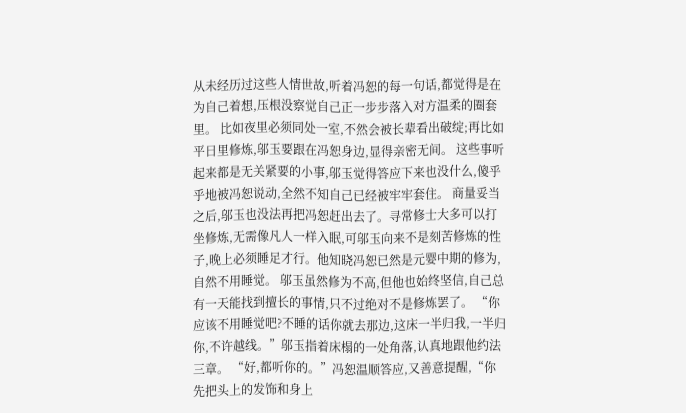从未经历过这些人情世故,听着冯恕的每一句话,都觉得是在为自己着想,压根没察觉自己正一步步落入对方温柔的圈套里。 比如夜里必须同处一室,不然会被长辈看出破绽;再比如平日里修炼,邬玉要跟在冯恕身边,显得亲密无间。 这些事听起来都是无关紧要的小事,邬玉觉得答应下来也没什么,傻乎乎地被冯恕说动,全然不知自己已经被牢牢套住。 商量妥当之后,邬玉也没法再把冯恕赶出去了。寻常修士大多可以打坐修炼,无需像凡人一样入眠,可邬玉向来不是刻苦修炼的性子,晚上必须睡足才行。他知晓冯恕已然是元婴中期的修为,自然不用睡觉。 邬玉虽然修为不高,但他也始终坚信,自己总有一天能找到擅长的事情,只不过绝对不是修炼罢了。 “你应该不用睡觉吧?不睡的话你就去那边,这床一半归我,一半归你,不许越线。”邬玉指着床榻的一处角落,认真地跟他约法三章。 “好,都听你的。”冯恕温顺答应,又善意提醒,“你先把头上的发饰和身上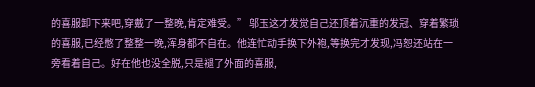的喜服卸下来吧,穿戴了一整晚,肯定难受。” 邬玉这才发觉自己还顶着沉重的发冠、穿着繁琐的喜服,已经憋了整整一晚,浑身都不自在。他连忙动手换下外袍,等换完才发现,冯恕还站在一旁看着自己。好在他也没全脱,只是褪了外面的喜服,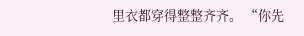里衣都穿得整整齐齐。 “你先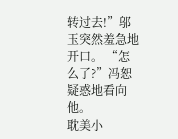转过去!”邬玉突然羞急地开口。 “怎么了?”冯恕疑惑地看向他。
耽美小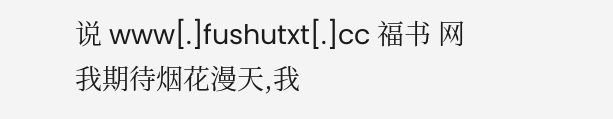说 www[.]fushutxt[.]cc 福书 网
我期待烟花漫天,我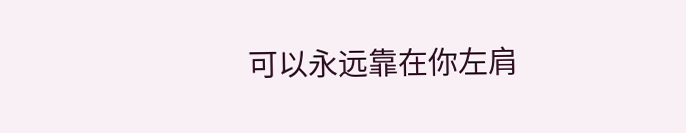可以永远靠在你左肩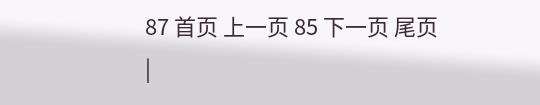87 首页 上一页 85 下一页 尾页
|